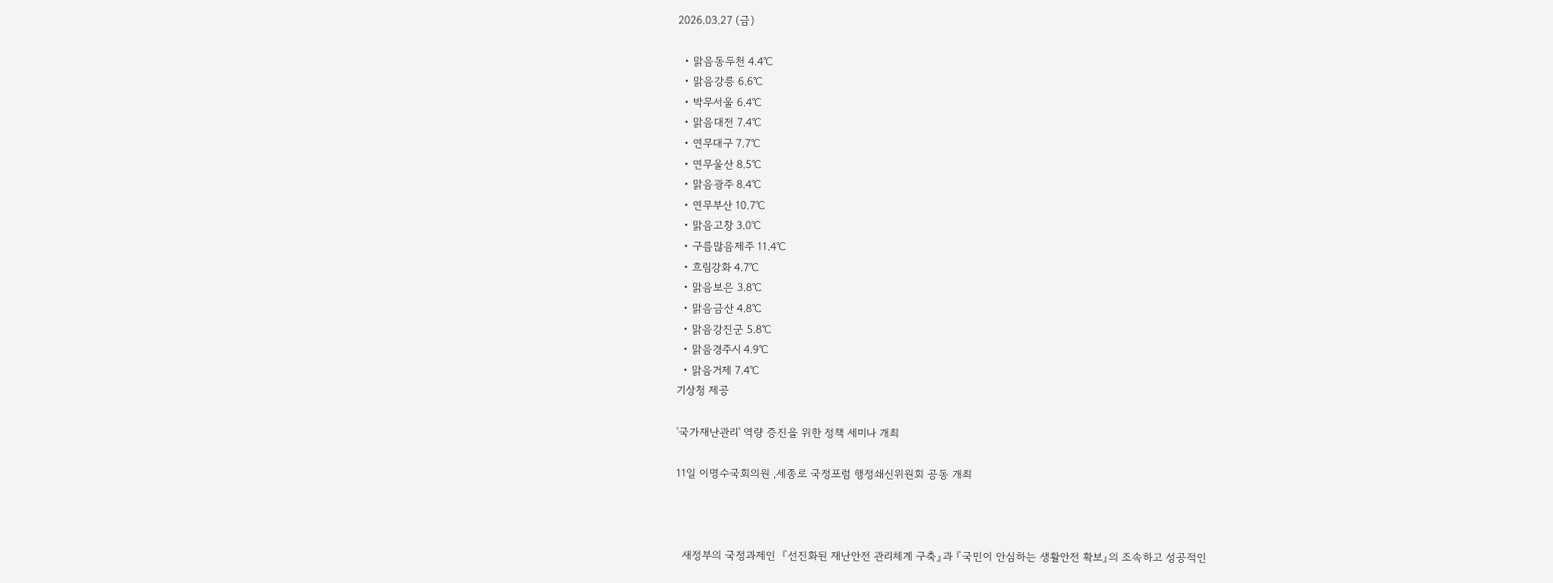2026.03.27 (금)

  • 맑음동두천 4.4℃
  • 맑음강릉 6.6℃
  • 박무서울 6.4℃
  • 맑음대전 7.4℃
  • 연무대구 7.7℃
  • 연무울산 8.5℃
  • 맑음광주 8.4℃
  • 연무부산 10.7℃
  • 맑음고창 3.0℃
  • 구름많음제주 11.4℃
  • 흐림강화 4.7℃
  • 맑음보은 3.8℃
  • 맑음금산 4.8℃
  • 맑음강진군 5.8℃
  • 맑음경주시 4.9℃
  • 맑음거제 7.4℃
기상청 제공

'국가재난관리' 역량 증진을 위한 정책 세미나 개최

11일 이명수국회의원 ,세종로 국정포럼 행정쇄신위원회 공동 개최



  새정부의 국정과제인  『선진화된 재난안전 관리체계 구축』과 『국민이 안심하는 생활안전 확보』의 조속하고 성공적인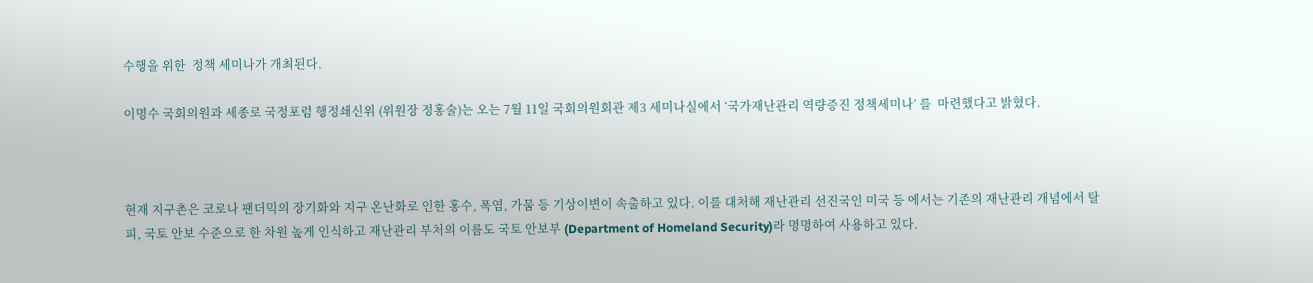수행을 위한  정책 세미나가 개최된다.

이명수 국회의원과 세종로 국정포럼 행정쇄신위 (위원장 정홍술)는 오는 7월 11일 국회의원회관 제3 세미나실에서 ‘국가재난관리 역량증진 정책세미나’ 를  마련했다고 밝혔다.



현재 지구촌은 코로나 팬더믹의 장기화와 지구 온난화로 인한 홍수, 폭염, 가뭄 등 기상이변이 속출하고 있다. 이를 대처해 재난관리 선진국인 미국 등 에서는 기존의 재난관리 개념에서 탈피, 국토 안보 수준으로 한 차원 높게 인식하고 재난관리 부처의 이름도 국토 안보부 (Department of Homeland Security)라 명명하여 사용하고 있다.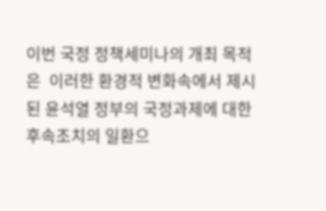이번 국정 정책세미나의 개최 목적은  이러한 환경적 변화속에서 제시된 윤석열 정부의 국정과제에 대한 후속조치의 일환으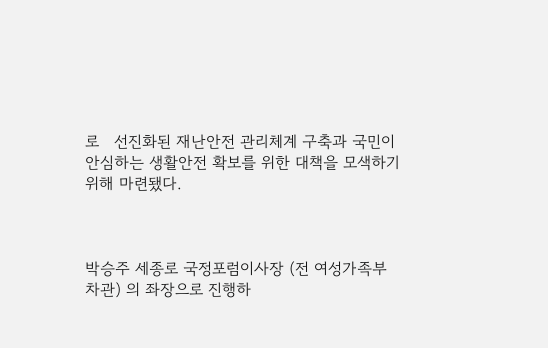로   선진화된 재난안전 관리체계 구축과 국민이 안심하는 생활안전 확보를 위한 대책을 모색하기 위해 마련됐다.



박승주 세종로 국정포럼이사장 (전 여성가족부 차관) 의 좌장으로 진행하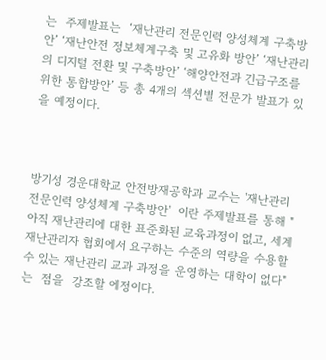는  주제발표는  ‘재난관리 전문인력 양성체계 구축방안’ ‘재난안전 정보체계구축 및 고유화 방안’ ‘재난관리의 디지털 전환 및 구축방안’ ‘해양안전과 긴급구조를 위한 통합방안’ 등 총 4개의 섹션별 전문가 발표가 있을 예정이다.



방기성 경운대학교 안전방재공학과 교수는 '재난관리 전문인력 양성체계 구축방안'  이란 주제발표를 통해 "  아직 재난관리에 대한 표준화된 교육과정이 없고, 세계재난관리자 협회에서 요구하는 수준의 역량을 수용할 수 있는 재난관리 교과 과정을 운영하는 대학이 없다"는  점을  강조할 에정이다.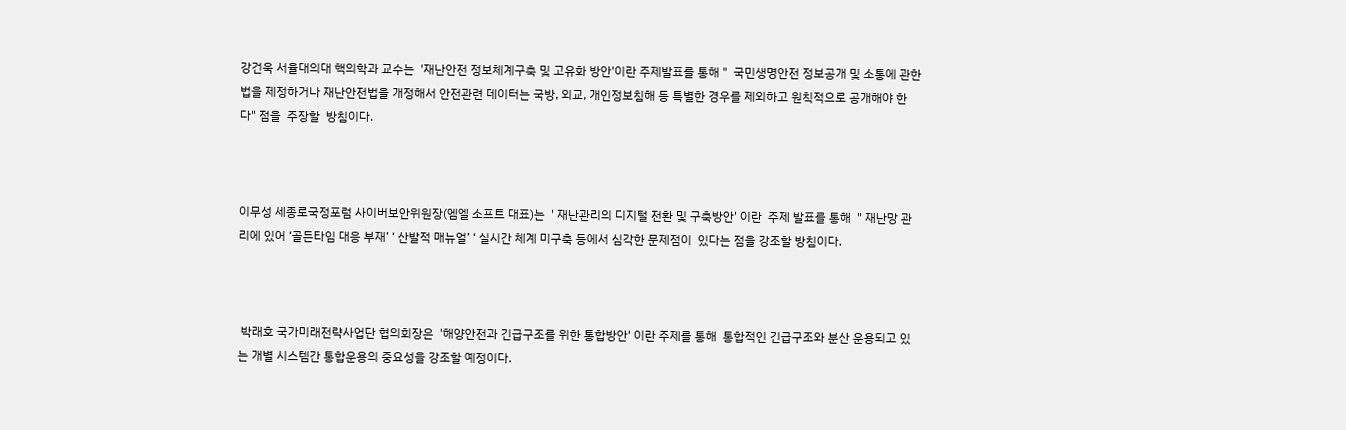강건욱 서율대의대 핵의학과 교수는  '재난안전 정보체계구축 및 고유화 방안'이란 주제발표를 통해 "  국민생명안전 정보공개 및 소통에 관한 법을 제정하거나 재난안전법을 개정해서 안전관련 데이터는 국방, 외교, 개인정보침해 등 특별한 경우를 제외하고 원칙적으로 공개해야 한다" 점을  주장할  방침이다.



이무성 세종로국정포럼 사이버보안위원장(엠엘 소프트 대표)는  ' 재난관리의 디지털 전환 및 구축방안' 이란  주제 발표를 통해  " 재난망 관리에 있어 ‘골든타임 대응 부재’ ‘ 산발적 매뉴얼’ ‘ 실시간 체계 미구축 등에서 심각한 문제점이  있다는 점을 강조할 방침이다.



 박래호 국가미래전략사업단 협의회장은  '해양안전과 긴급구조를 위한 통합방안' 이란 주제를 통해  통합적인 긴급구조와 분산 운용되고 있는 개별 시스템간 통합운용의 중요성을 강조할 예정이다.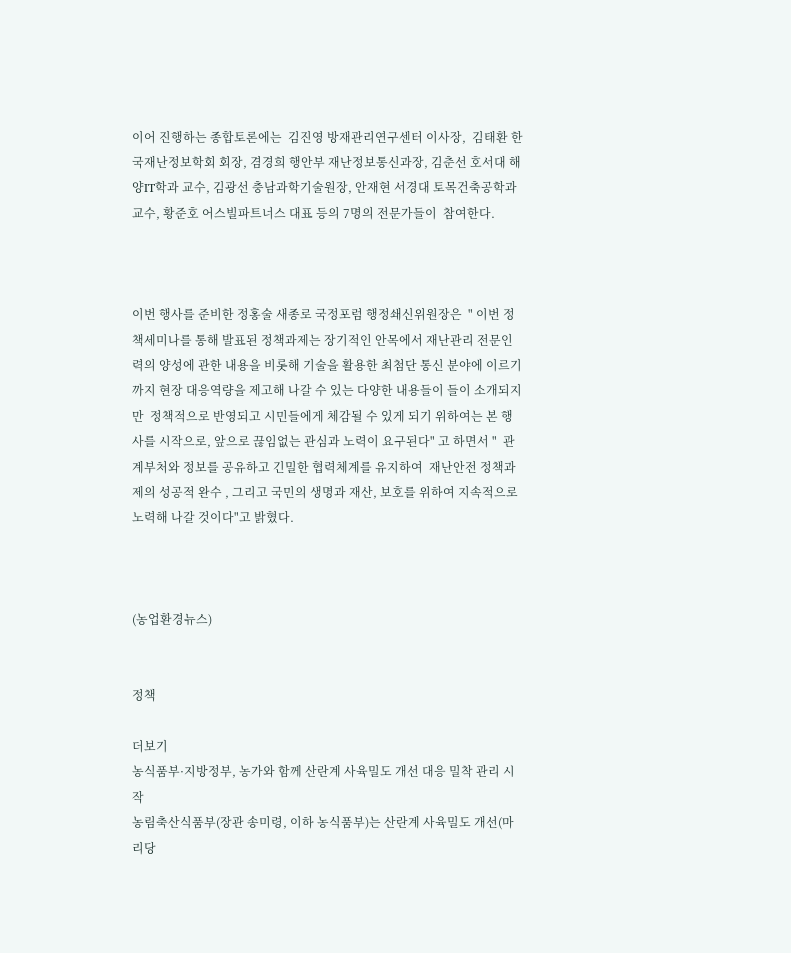이어 진행하는 종합토론에는  김진영 방재관리연구센터 이사장,  김태환 한국재난정보학회 회장, 겸경희 행안부 재난정보통신과장, 김춘선 호서대 해양IT학과 교수, 김광선 충남과학기술원장, 안재현 서경대 토목건축공학과 교수, 황준호 어스빌파트너스 대표 등의 7명의 전문가들이  참여한다.



이번 행사를 준비한 정홍술 새종로 국정포럼 행정쇄신위원장은  " 이번 정책세미나를 통해 발표된 정책과제는 장기적인 안목에서 재난관리 전문인력의 양성에 관한 내용을 비롯해 기술을 활용한 최첨단 통신 분야에 이르기 까지 현장 대응역량을 제고해 나갈 수 있는 다양한 내용들이 들이 소개되지만  정책적으로 반영되고 시민들에게 체감될 수 있게 되기 위하여는 본 행사를 시작으로, 앞으로 끊임없는 관심과 노력이 요구된다" 고 하면서 "  관계부처와 정보를 공유하고 긴밀한 협력체계를 유지하여  재난안전 정책과제의 성공적 완수 , 그리고 국민의 생명과 재산, 보호를 위하여 지속적으로 노력해 나갈 것이다"고 밝혔다.



(농업환경뉴스)


정책

더보기
농식품부·지방정부, 농가와 함께 산란계 사육밀도 개선 대응 밀착 관리 시작
농림축산식품부(장관 송미령, 이하 농식품부)는 산란계 사육밀도 개선(마리당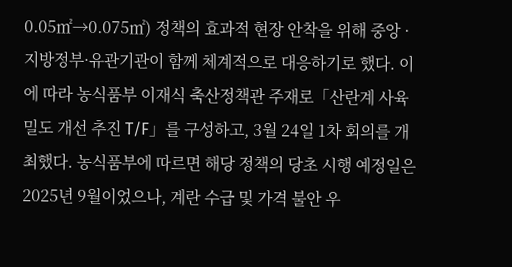0.05㎡→0.075㎡) 정책의 효과적 현장 안착을 위해 중앙 ·지방정부·유관기관이 함께 체계적으로 대응하기로 했다. 이에 따라 농식품부 이재식 축산정책관 주재로「산란계 사육밀도 개선 추진 T/F」를 구성하고, 3월 24일 1차 회의를 개최했다. 농식품부에 따르면 해당 정책의 당초 시행 예정일은 2025년 9월이었으나, 계란 수급 및 가격 불안 우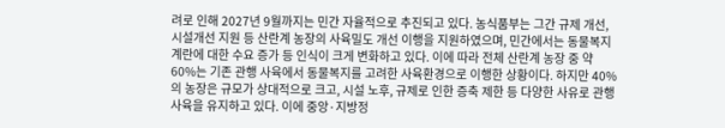려로 인해 2027년 9월까지는 민간 자율적으로 추진되고 있다. 농식품부는 그간 규제 개선, 시설개선 지원 등 산란계 농장의 사육밀도 개선 이행을 지원하였으며, 민간에서는 동물복지 계란에 대한 수요 증가 등 인식이 크게 변화하고 있다. 이에 따라 전체 산란계 농장 중 약 60%는 기존 관행 사육에서 동물복지를 고려한 사육환경으로 이행한 상황이다. 하지만 40%의 농장은 규모가 상대적으로 크고, 시설 노후, 규제로 인한 증축 제한 등 다양한 사유로 관행 사육을 유지하고 있다. 이에 중앙·지방정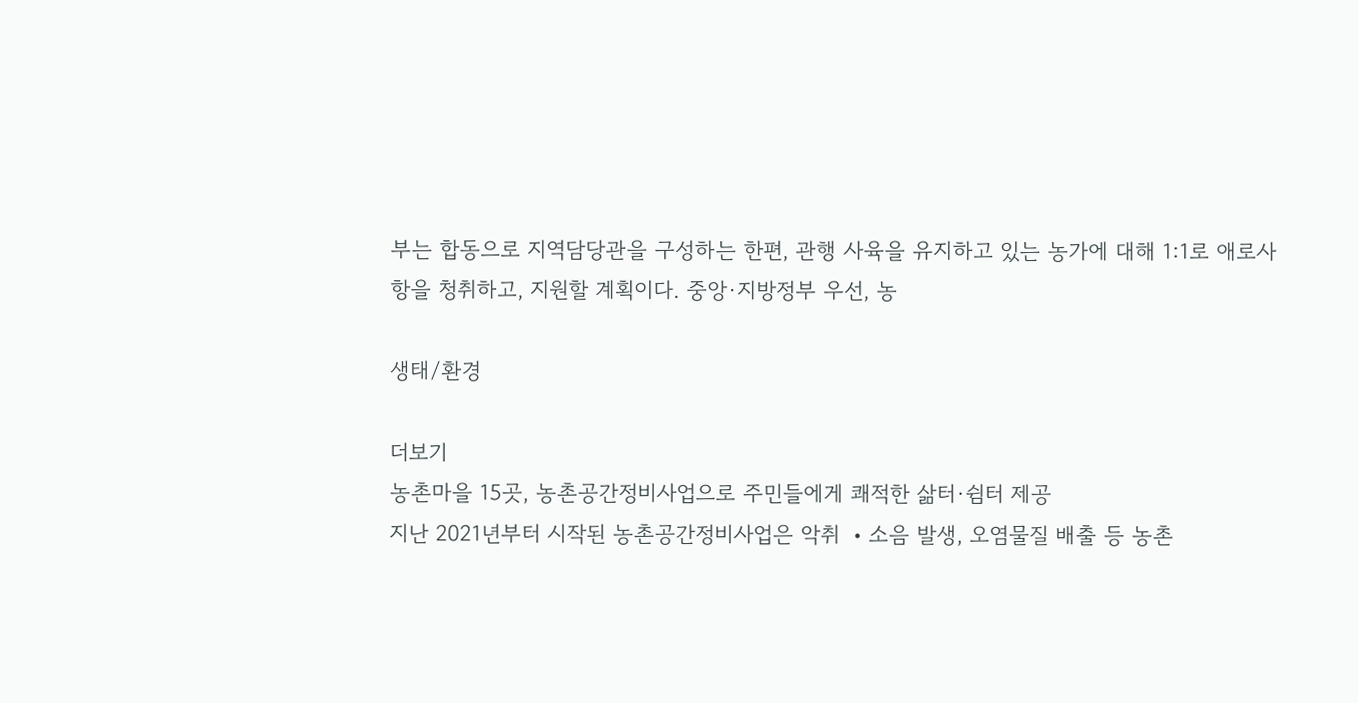부는 합동으로 지역담당관을 구성하는 한편, 관행 사육을 유지하고 있는 농가에 대해 1:1로 애로사항을 청취하고, 지원할 계획이다. 중앙·지방정부 우선, 농

생태/환경

더보기
농촌마을 15곳, 농촌공간정비사업으로 주민들에게 쾌적한 삶터·쉼터 제공
지난 2021년부터 시작된 농촌공간정비사업은 악취 ・소음 발생, 오염물질 배출 등 농촌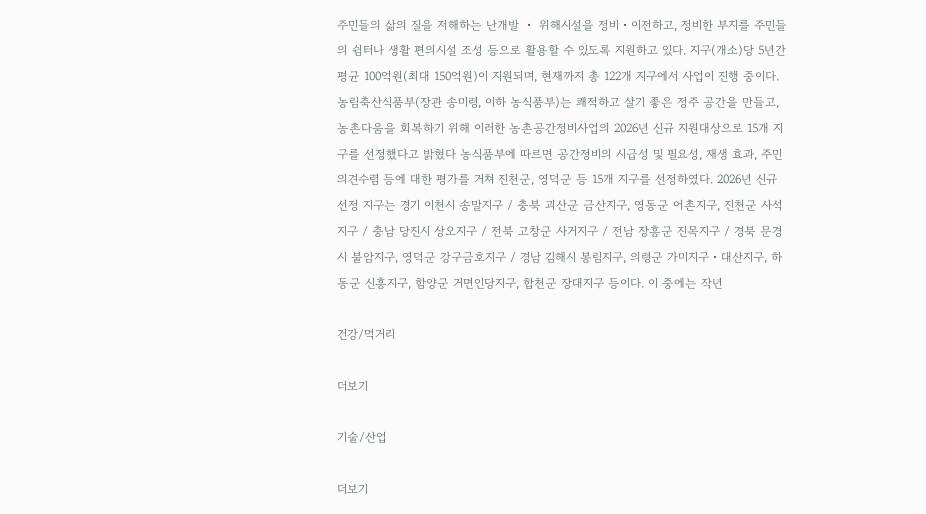주민들의 삶의 질을 저해하는 난개발 ・ 위해시설을 정비・이전하고, 정비한 부지를 주민들의 쉼터나 생활 편의시설 조성 등으로 활용할 수 있도록 지원하고 있다. 지구(개소)당 5년간 평균 100억원(최대 150억원)이 지원되며, 현재까지 총 122개 지구에서 사업이 진행 중이다. 농림축산식품부(장관 송미령, 이하 농식품부)는 쾌적하고 살기 좋은 정주 공간을 만들고, 농촌다움을 회복하기 위해 이러한 농촌공간정비사업의 2026년 신규 지원대상으로 15개 지구를 선정했다고 밝혔다 농식품부에 따르면 공간정비의 시급성 및 필요성, 재생 효과, 주민 의견수렴 등에 대한 평가를 거쳐 진천군, 영덕군 등 15개 지구를 선정하였다. 2026년 신규 선정 지구는 경기 이천시 송말지구 / 충북 괴산군 금산지구, 영동군 어촌지구, 진천군 사석지구 / 충남 당진시 상오지구 / 전북 고창군 사거지구 / 전남 장흥군 진목지구 / 경북 문경시 불암지구, 영덕군 강구금호지구 / 경남 김해시 봉림지구, 의령군 가미지구・대산지구, 하동군 신흥지구, 함양군 거면인당지구, 합천군 장대지구 등이다. 이 중에는 작년

건강/먹거리

더보기

기술/산업

더보기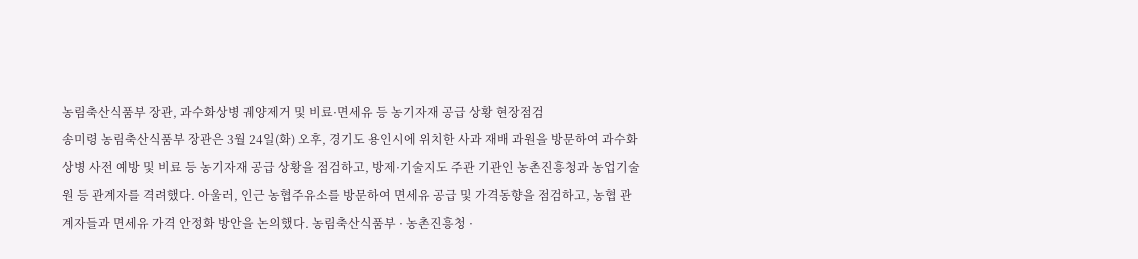농림축산식품부 장관, 과수화상병 궤양제거 및 비료·면세유 등 농기자재 공급 상황 현장점검
송미령 농림축산식품부 장관은 3월 24일(화) 오후, 경기도 용인시에 위치한 사과 재배 과원을 방문하여 과수화상병 사전 예방 및 비료 등 농기자재 공급 상황을 점검하고, 방제·기술지도 주관 기관인 농촌진흥청과 농업기술원 등 관계자를 격려했다. 아울러, 인근 농협주유소를 방문하여 면세유 공급 및 가격동향을 점검하고, 농협 관계자들과 면세유 가격 안정화 방안을 논의했다. 농림축산식품부 · 농촌진흥청 ·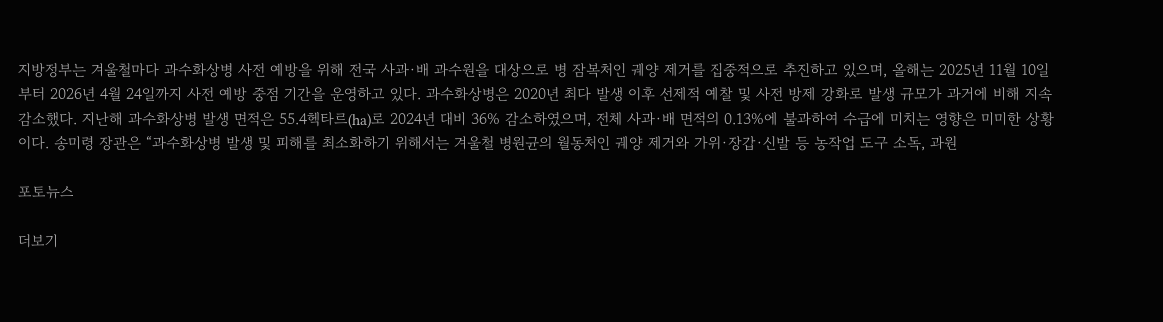지방정부는 겨울철마다 과수화상병 사전 예방을 위해 전국 사과·배 과수원을 대상으로 병 잠복처인 궤양 제거를 집중적으로 추진하고 있으며, 올해는 2025년 11월 10일부터 2026년 4월 24일까지 사전 예방 중점 기간을 운영하고 있다. 과수화상병은 2020년 최다 발생 이후 선제적 예찰 및 사전 방제 강화로 발생 규모가 과거에 비해 지속 감소했다. 지난해 과수화상병 발생 면적은 55.4헥타르(ha)로 2024년 대비 36% 감소하였으며, 전체 사과·배 면적의 0.13%에 불과하여 수급에 미치는 영향은 미미한 상황이다. 송미령 장관은 “과수화상병 발생 및 피해를 최소화하기 위해서는 겨울철 병원균의 월동처인 궤양 제거와 가위·장갑·신발 등 농작업 도구 소독, 과원

포토뉴스

더보기